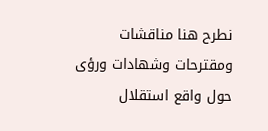نطرح هنا مناقشات ومقترحات وشهادات ورؤى حول واقع استقلال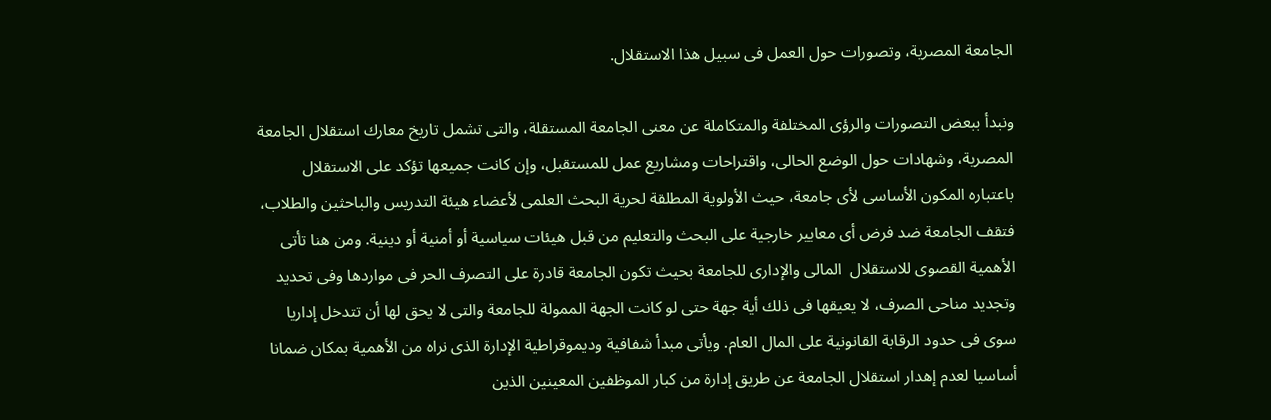الجامعة المصرية، وتصورات حول العمل فى سبيل هذا الاستقلال.

ونبدأ ببعض التصورات والرؤى المختلفة والمتكاملة عن معنى الجامعة المستقلة، والتى تشمل تاريخ معارك استقلال الجامعة المصرية، وشهادات حول الوضع الحالى، واقتراحات ومشاريع عمل للمستقبل، وإن كانت جميعها تؤكد على الاستقلال باعتباره المكون الأساسى لأى جامعة، حيث الأولوية المطلقة لحرية البحث العلمى لأعضاء هيئة التدريس والباحثين والطلاب، فتقف الجامعة ضد فرض أى معايير خارجية على البحث والتعليم من قبل هيئات سياسية أو أمنية أو دينية. ومن هنا تأتى الأهمية القصوى للاستقلال  المالى والإدارى للجامعة بحيث تكون الجامعة قادرة على التصرف الحر فى مواردها وفى تحديد وتجديد مناحى الصرف، لا يعيقها فى ذلك أية جهة حتى لو كانت الجهة الممولة للجامعة والتى لا يحق لها أن تتدخل إداريا سوى فى حدود الرقابة القانونية على المال العام. ويأتى مبدأ شفافية وديموقراطية الإدارة الذى نراه من الأهمية بمكان ضمانا أساسيا لعدم إهدار استقلال الجامعة عن طريق إدارة من كبار الموظفين المعينين الذين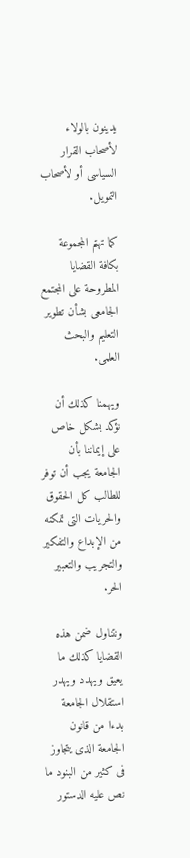يدينون بالولاء لأصحاب القرار السياسى أو لأصحاب التمويل.

كما تهتم المجموعة بكافة القضايا المطروحة على المجتمع الجامعى بشأن تطوير التعليم والبحث العلمى.

ويهمنا كذلك أن نؤكد بشكل خاص على إيماننا بأن الجامعة يجب أن توفر للطالب كل الحقوق والحريات التى تمكنه من الإبداع والتفكير  والتجريب والتعبير الحر.

ونتناول ضمن هذه القضايا كذلك ما يعيق ويهدد ويهدر استقلال الجامعة بدءا من قانون الجامعة الذى يتجاوز فى كثير من البنود ما نص عليه الدستور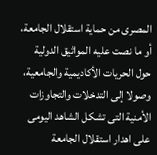المصرى من حماية استقلال الجامعة، أو ما نصت عليه المواثيق الدولية حول الحريات الأكاديمية والجامعية، وصولا إلى التدخلات والتجاوزات الأمنية التى تشكل الشاهد اليومى على اهدار استقلال الجامعة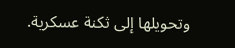وتحويلها إلى ثكنة عسكرية.